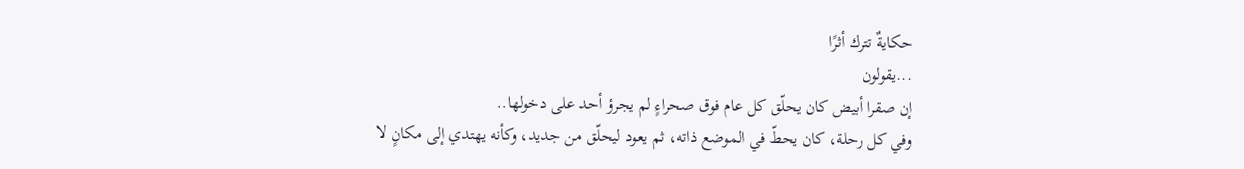حكايةٌ تترك أثرًا
...يقولون
إن صقرا أبيض كان يحلّق كل عام فوق صحراءٍ لم يجرؤ أحد على دخولها..
وفي كل رحلة، كان يحطّ في الموضع ذاته، ثم يعود ليحلّق من جديد، وكأنه يهتدي إلى مكانٍ لا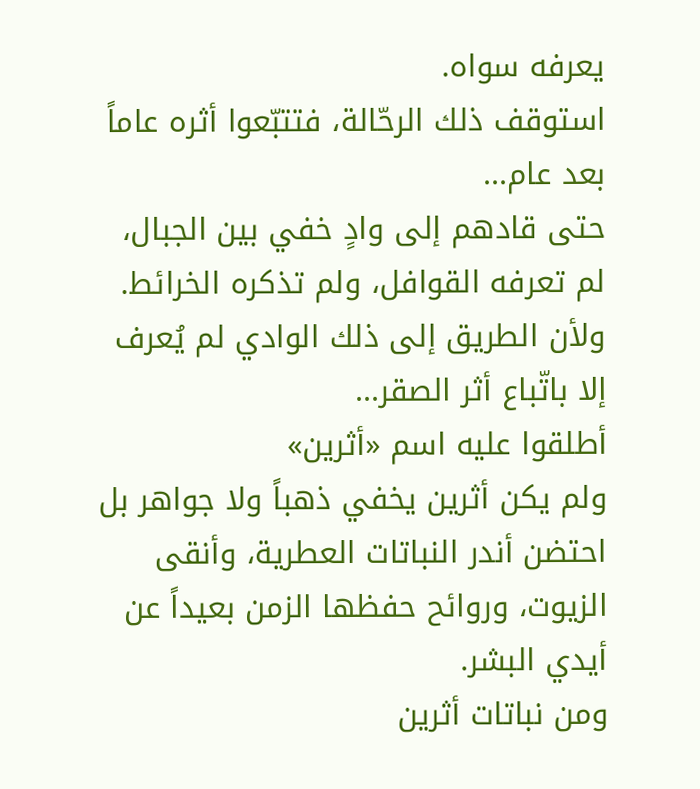يعرفه سواه.
استوقف ذلك الرحّالة، فتتبّعوا أثره عاماً بعد عام...
حتى قادهم إلى وادٍ خفي بين الجبال، لم تعرفه القوافل، ولم تذكره الخرائط.
ولأن الطريق إلى ذلك الوادي لم يُعرف إلا باتّباع أثر الصقر...
أطلقوا عليه اسم «أثرين»
ولم يكن أثرين يخفي ذهباً ولا جواهر بل احتضن أندر النباتات العطرية، وأنقى الزيوت، وروائح حفظها الزمن بعيداً عن أيدي البشر.
ومن نباتات أثرين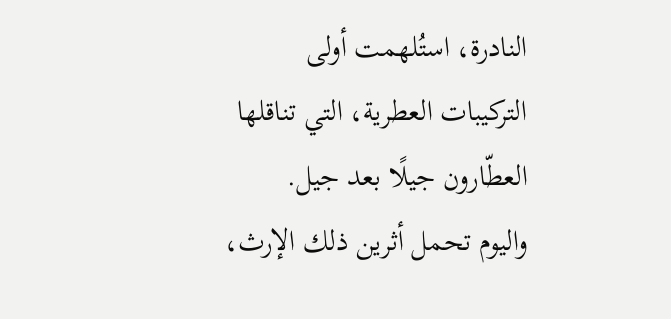النادرة، استُلهمت أولى التركيبات العطرية، التي تناقلها العطّارون جيلًا بعد جيل.
واليوم تحمل أثرين ذلك الإرث،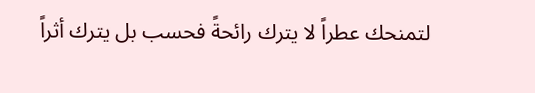لتمنحك عطراً لا يترك رائحةً فحسب بل يترك أثراً